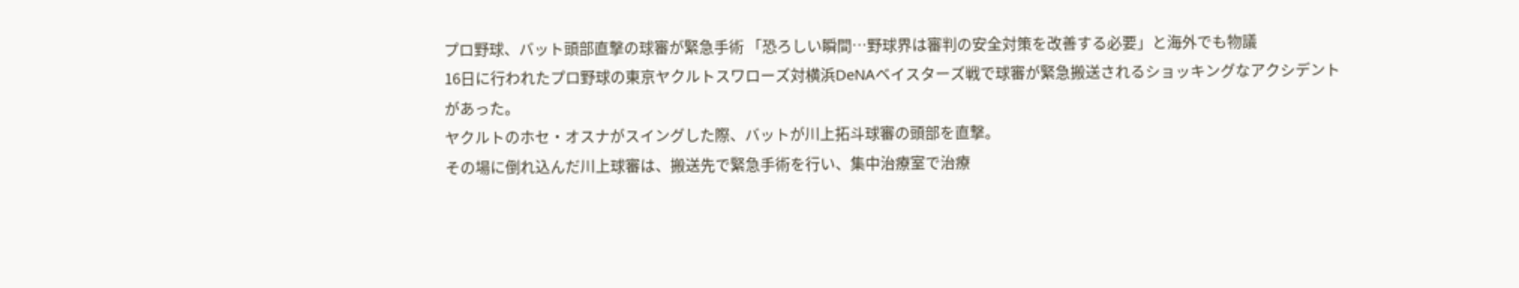プロ野球、バット頭部直撃の球審が緊急手術 「恐ろしい瞬間…野球界は審判の安全対策を改善する必要」と海外でも物議
16日に行われたプロ野球の東京ヤクルトスワローズ対横浜DeNAベイスターズ戦で球審が緊急搬送されるショッキングなアクシデントがあった。
ヤクルトのホセ・オスナがスイングした際、バットが川上拓斗球審の頭部を直撃。
その場に倒れ込んだ川上球審は、搬送先で緊急手術を行い、集中治療室で治療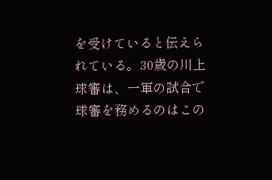を受けていると伝えられている。30歳の川上球審は、一軍の試合で球審を務めるのはこの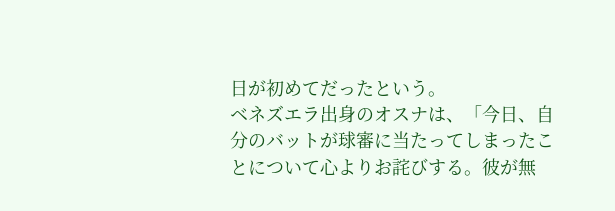日が初めてだったという。
ベネズエラ出身のオスナは、「今日、自分のバットが球審に当たってしまったことについて心よりお詫びする。彼が無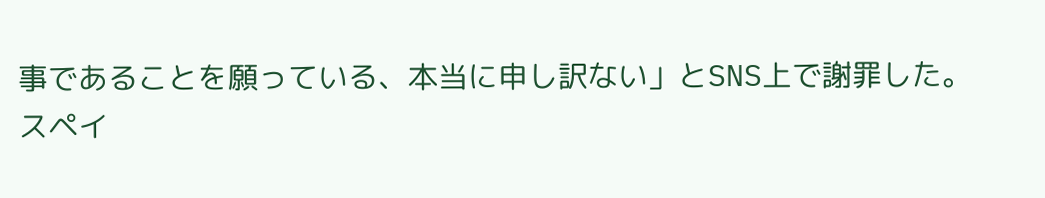事であることを願っている、本当に申し訳ない」とSNS上で謝罪した。
スペイ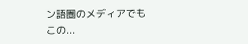ン語圏のメディアでもこの...